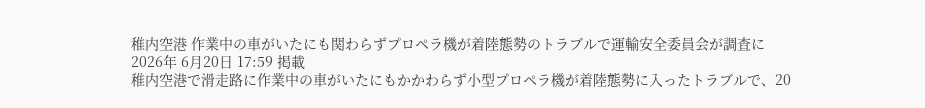稚内空港 作業中の車がいたにも関わらずプロペラ機が着陸態勢のトラブルで運輸安全委員会が調査に
2026年 6月20日 17:59 掲載
稚内空港で滑走路に作業中の車がいたにもかかわらず小型プロペラ機が着陸態勢に入ったトラブルで、20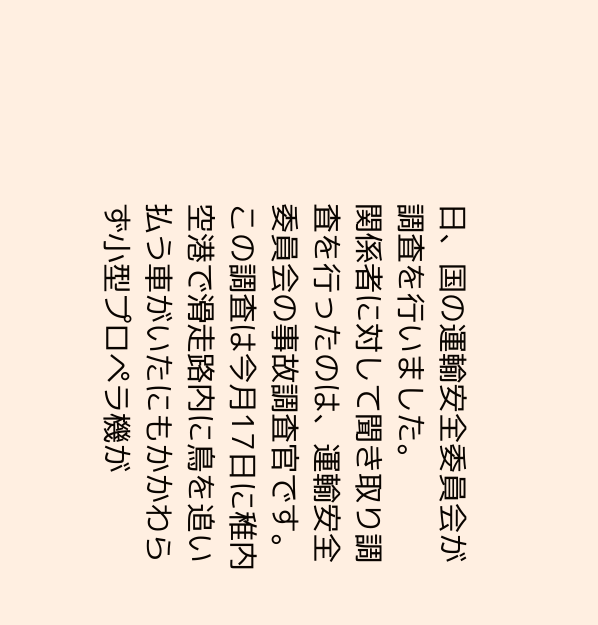日、国の運輸安全委員会が調査を行いました。
関係者に対して聞き取り調査を行ったのは、運輸安全委員会の事故調査官です。
この調査は今月17日に稚内空港で滑走路内に鳥を追い払う車がいたにもかかわらず小型プロペラ機が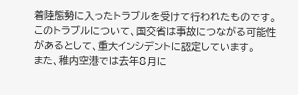着陸態勢に入ったトラブルを受けて行われたものです。
このトラブルについて、国交省は事故につながる可能性があるとして、重大インシデントに認定しています。
また、稚内空港では去年8月に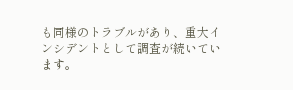も同様のトラブルがあり、重大インシデントとして調査が続いています。